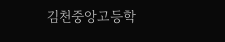김천중앙고등학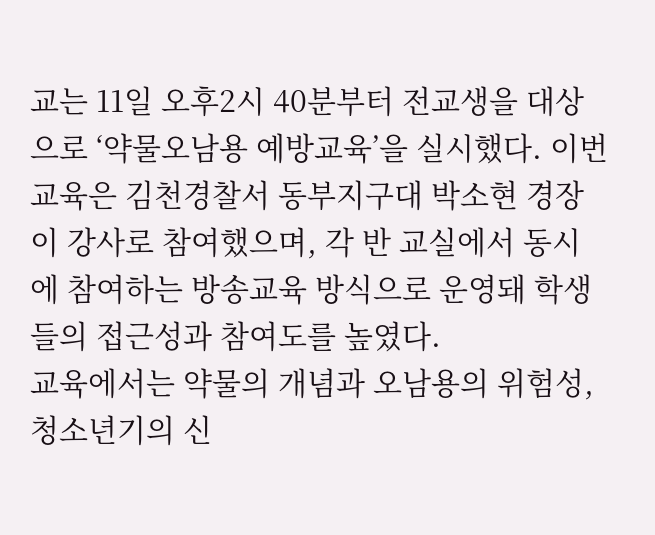교는 11일 오후2시 40분부터 전교생을 대상으로 ‘약물오남용 예방교육’을 실시했다. 이번 교육은 김천경찰서 동부지구대 박소현 경장이 강사로 참여했으며, 각 반 교실에서 동시에 참여하는 방송교육 방식으로 운영돼 학생들의 접근성과 참여도를 높였다.
교육에서는 약물의 개념과 오남용의 위험성, 청소년기의 신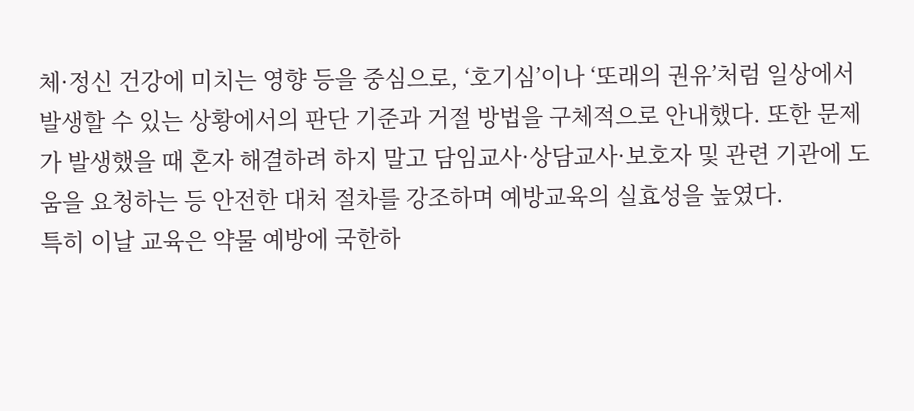체·정신 건강에 미치는 영향 등을 중심으로, ‘호기심’이나 ‘또래의 권유’처럼 일상에서 발생할 수 있는 상황에서의 판단 기준과 거절 방법을 구체적으로 안내했다. 또한 문제가 발생했을 때 혼자 해결하려 하지 말고 담임교사·상담교사·보호자 및 관련 기관에 도움을 요청하는 등 안전한 대처 절차를 강조하며 예방교육의 실효성을 높였다.
특히 이날 교육은 약물 예방에 국한하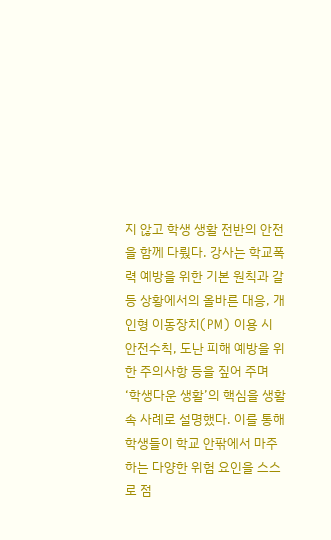지 않고 학생 생활 전반의 안전을 함께 다뤘다. 강사는 학교폭력 예방을 위한 기본 원칙과 갈등 상황에서의 올바른 대응, 개인형 이동장치(PM) 이용 시 안전수칙, 도난 피해 예방을 위한 주의사항 등을 짚어 주며 ‘학생다운 생활’의 핵심을 생활 속 사례로 설명했다. 이를 통해 학생들이 학교 안팎에서 마주하는 다양한 위험 요인을 스스로 점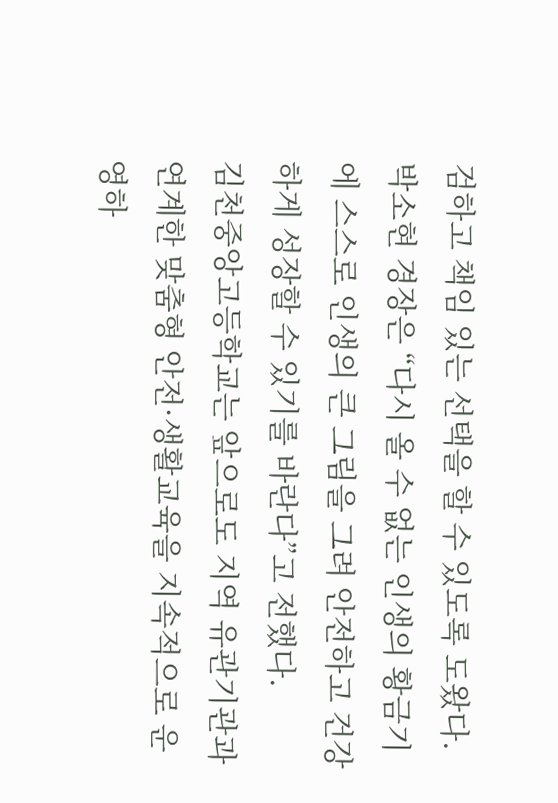검하고 책임 있는 선택을 할 수 있도록 도왔다.
박소현 경장은 “다시 올 수 없는 인생의 황금기에 스스로 인생의 큰 그림을 그려 안전하고 건강하게 성장할 수 있기를 바란다”고 전했다.
김천중앙고등학교는 앞으로도 지역 유관기관과 연계한 맞춤형 안전·생활교육을 지속적으로 운영하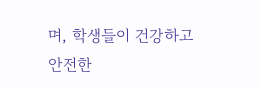며, 학생들이 건강하고 안전한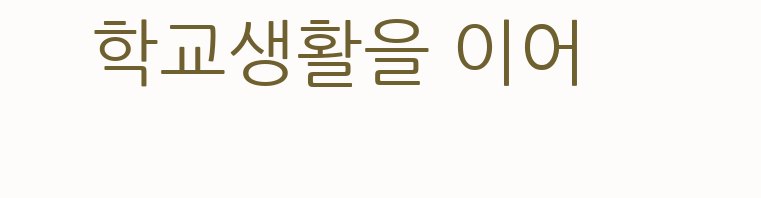학교생활을 이어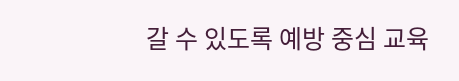갈 수 있도록 예방 중심 교육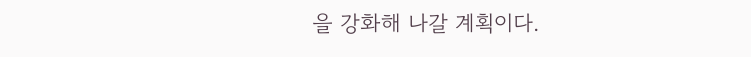을 강화해 나갈 계획이다.